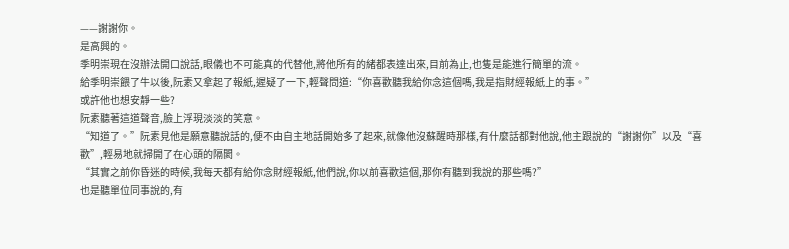——謝謝你。
是高興的。
季明崇現在沒辦法開口說話,眼儀也不可能真的代替他,將他所有的緒都表達出來,目前為止,也隻是能進行簡單的流。
給季明崇餵了牛以後,阮素又拿起了報紙,遲疑了一下,輕聲問道:“你喜歡聽我給你念這個嗎,我是指財經報紙上的事。”
或許他也想安靜一些?
阮素聽著這道聲音,臉上浮現淡淡的笑意。
“知道了。”阮素見他是願意聽說話的,便不由自主地話開始多了起來,就像他沒蘇醒時那樣,有什麼話都對他說,他主跟說的“謝謝你”以及“喜歡”,輕易地就掃開了在心頭的隔閡。
“其實之前你昏迷的時候,我每天都有給你念財經報紙,他們說,你以前喜歡這個,那你有聽到我說的那些嗎?”
也是聽單位同事說的,有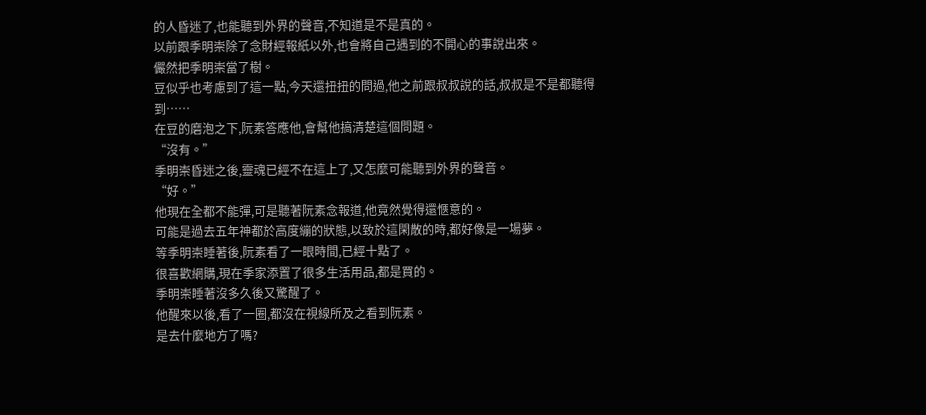的人昏迷了,也能聽到外界的聲音,不知道是不是真的。
以前跟季明崇除了念財經報紙以外,也會將自己遇到的不開心的事說出來。
儼然把季明崇當了樹。
豆似乎也考慮到了這一點,今天還扭扭的問過,他之前跟叔叔說的話,叔叔是不是都聽得到……
在豆的磨泡之下,阮素答應他,會幫他搞清楚這個問題。
“沒有。”
季明崇昏迷之後,靈魂已經不在這上了,又怎麼可能聽到外界的聲音。
“好。”
他現在全都不能彈,可是聽著阮素念報道,他竟然覺得還愜意的。
可能是過去五年神都於高度繃的狀態,以致於這閑散的時,都好像是一場夢。
等季明崇睡著後,阮素看了一眼時間,已經十點了。
很喜歡網購,現在季家添置了很多生活用品,都是買的。
季明崇睡著沒多久後又驚醒了。
他醒來以後,看了一圈,都沒在視線所及之看到阮素。
是去什麼地方了嗎?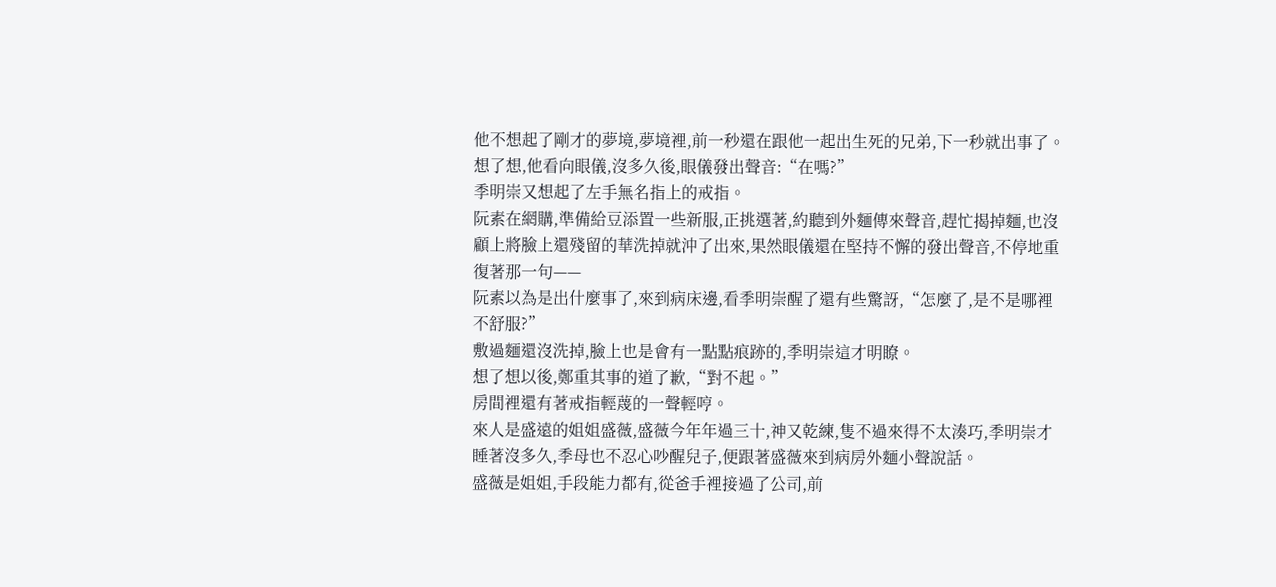他不想起了剛才的夢境,夢境裡,前一秒還在跟他一起出生死的兄弟,下一秒就出事了。
想了想,他看向眼儀,沒多久後,眼儀發出聲音:“在嗎?”
季明崇又想起了左手無名指上的戒指。
阮素在網購,準備給豆添置一些新服,正挑選著,約聽到外麵傳來聲音,趕忙揭掉麵,也沒顧上將臉上還殘留的華洗掉就沖了出來,果然眼儀還在堅持不懈的發出聲音,不停地重復著那一句——
阮素以為是出什麼事了,來到病床邊,看季明崇醒了還有些驚訝,“怎麼了,是不是哪裡不舒服?”
敷過麵還沒洗掉,臉上也是會有一點點痕跡的,季明崇這才明瞭。
想了想以後,鄭重其事的道了歉,“對不起。”
房間裡還有著戒指輕蔑的一聲輕哼。
來人是盛遠的姐姐盛薇,盛薇今年年過三十,神又乾練,隻不過來得不太湊巧,季明崇才睡著沒多久,季母也不忍心吵醒兒子,便跟著盛薇來到病房外麵小聲說話。
盛薇是姐姐,手段能力都有,從爸手裡接過了公司,前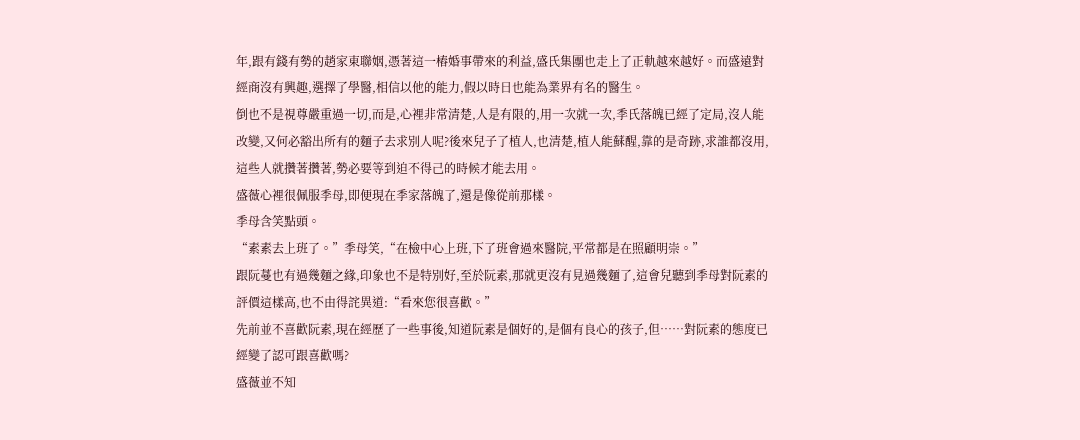年,跟有錢有勢的趙家東聯姻,憑著這一樁婚事帶來的利益,盛氏集團也走上了正軌越來越好。而盛遠對經商沒有興趣,選擇了學醫,相信以他的能力,假以時日也能為業界有名的醫生。
倒也不是視尊嚴重過一切,而是,心裡非常清楚,人是有限的,用一次就一次,季氏落魄已經了定局,沒人能改變,又何必豁出所有的麵子去求別人呢?後來兒子了植人,也清楚,植人能蘇醒,靠的是奇跡,求誰都沒用,這些人就攢著攢著,勢必要等到迫不得己的時候才能去用。
盛薇心裡很佩服季母,即便現在季家落魄了,還是像從前那樣。
季母含笑點頭。
“素素去上班了。”季母笑,“在檢中心上班,下了班會過來醫院,平常都是在照顧明崇。”
跟阮蔓也有過幾麵之緣,印象也不是特別好,至於阮素,那就更沒有見過幾麵了,這會兒聽到季母對阮素的評價這樣高,也不由得詫異道:“看來您很喜歡。”
先前並不喜歡阮素,現在經歷了一些事後,知道阮素是個好的,是個有良心的孩子,但……對阮素的態度已經變了認可跟喜歡嗎?
盛薇並不知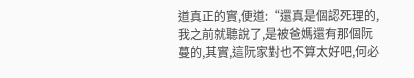道真正的實,便道:“還真是個認死理的,我之前就聽說了,是被爸媽還有那個阮蔓的,其實,這阮家對也不算太好吧,何必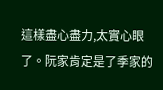這樣盡心盡力,太實心眼了。阮家肯定是了季家的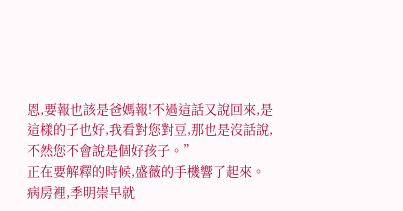恩,要報也該是爸媽報!不過這話又說回來,是這樣的子也好,我看對您對豆,那也是沒話說,不然您不會說是個好孩子。”
正在要解釋的時候,盛薇的手機響了起來。
病房裡,季明崇早就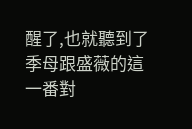醒了,也就聽到了季母跟盛薇的這一番對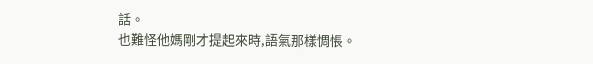話。
也難怪他媽剛才提起來時,語氣那樣惆悵。